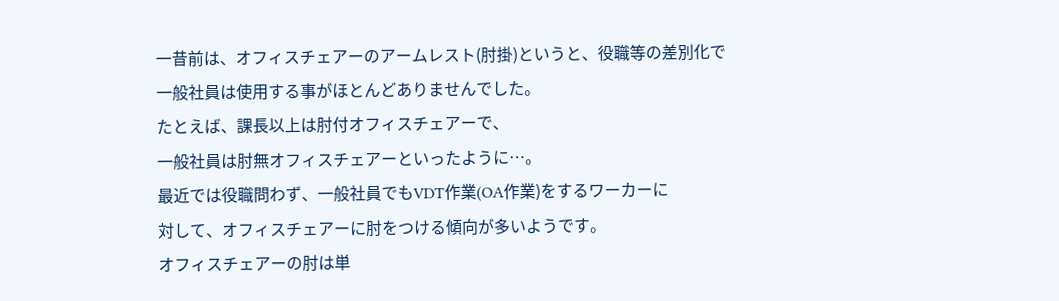一昔前は、オフィスチェアーのアームレスト(肘掛)というと、役職等の差別化で
一般社員は使用する事がほとんどありませんでした。
たとえば、課長以上は肘付オフィスチェアーで、
一般社員は肘無オフィスチェアーといったように…。
最近では役職問わず、一般社員でもVDT作業(OA作業)をするワーカーに
対して、オフィスチェアーに肘をつける傾向が多いようです。
オフィスチェアーの肘は単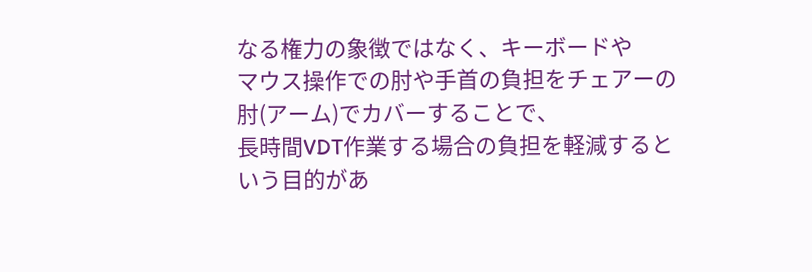なる権力の象徴ではなく、キーボードや
マウス操作での肘や手首の負担をチェアーの肘(アーム)でカバーすることで、
長時間VDT作業する場合の負担を軽減するという目的があ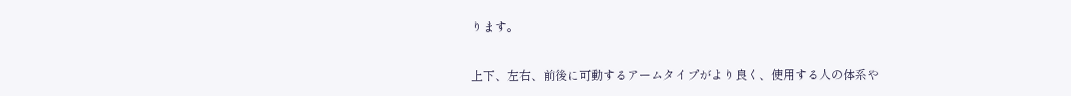ります。

上下、左右、前後に可動するアームタイプがより良く、使用する人の体系や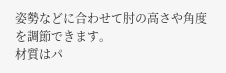姿勢などに合わせて肘の高さや角度を調節できます。
材質はパ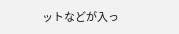ットなどが入っ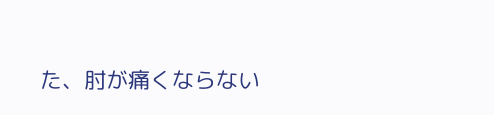た、肘が痛くならない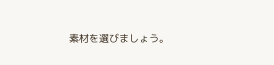素材を選びましょう。